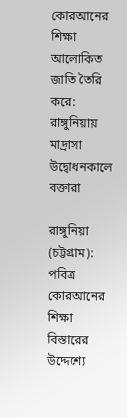কোরআনের শিক্ষা আলোকিত জাতি তৈরি করে: রাঙ্গুনিয়ায় মাদ্রাসা উদ্বোধনকালে বক্তারা

রাঙ্গুনিয়া (চট্টগ্রাম): পবিত্র কোরআনের শিক্ষা বিস্তারের উদ্দেশ্যে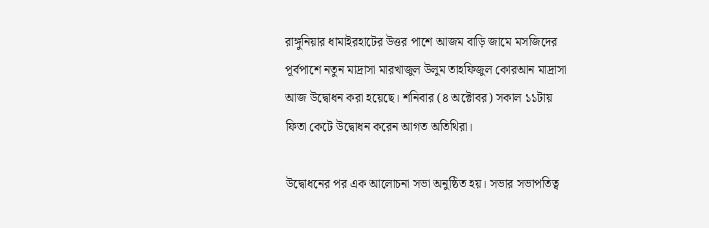রাঙ্গুনিয়ার ধামাইরহাটের উত্তর পাশে আজম বাড়ি জামে মসজিদের পূর্বপাশে নতুন মাদ্রাসা মারখাজুল উলুম তাহফিজুল কোরআন মাদ্রাসা আজ উদ্বোধন করা হয়েছে। শনিবার (৪ অক্টোবর) সকাল ১১টায় ফিতা কেটে উদ্বোধন করেন আগত অতিথিরা।

উদ্বোধনের পর এক আলোচনা সভা অনুষ্ঠিত হয়। সভার সভাপতিত্ব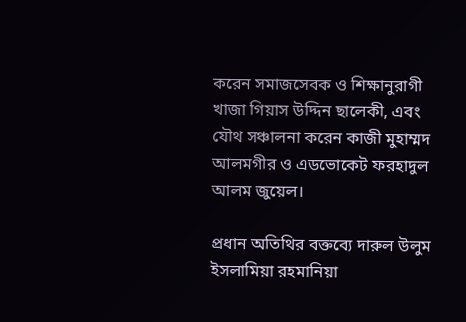করেন সমাজসেবক ও শিক্ষানুরাগী খাজা গিয়াস উদ্দিন ছালেকী, এবং যৌথ সঞ্চালনা করেন কাজী মুহাম্মদ আলমগীর ও এডভোকেট ফরহাদুল আলম জুয়েল।

প্রধান অতিথির বক্তব্যে দারুল উলুম ইসলামিয়া রহমানিয়া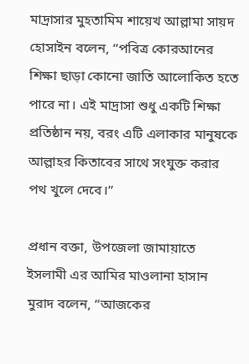মাদ্রাসার মুহতামিম শায়েখ আল্লামা সায়দ হোসাইন বলেন, “পবিত্র কোরআনের শিক্ষা ছাড়া কোনো জাতি আলোকিত হতে পারে না। এই মাদ্রাসা শুধু একটি শিক্ষা প্রতিষ্ঠান নয়, বরং এটি এলাকার মানুষকে আল্লাহর কিতাবের সাথে সংযুক্ত করার পথ খুলে দেবে।”

প্রধান বক্তা, উপজেলা জামায়াতে ইসলামী এর আমির মাওলানা হাসান মুরাদ বলেন, “আজকের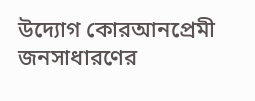উদ্যোগ কোরআনপ্রেমী জনসাধারণের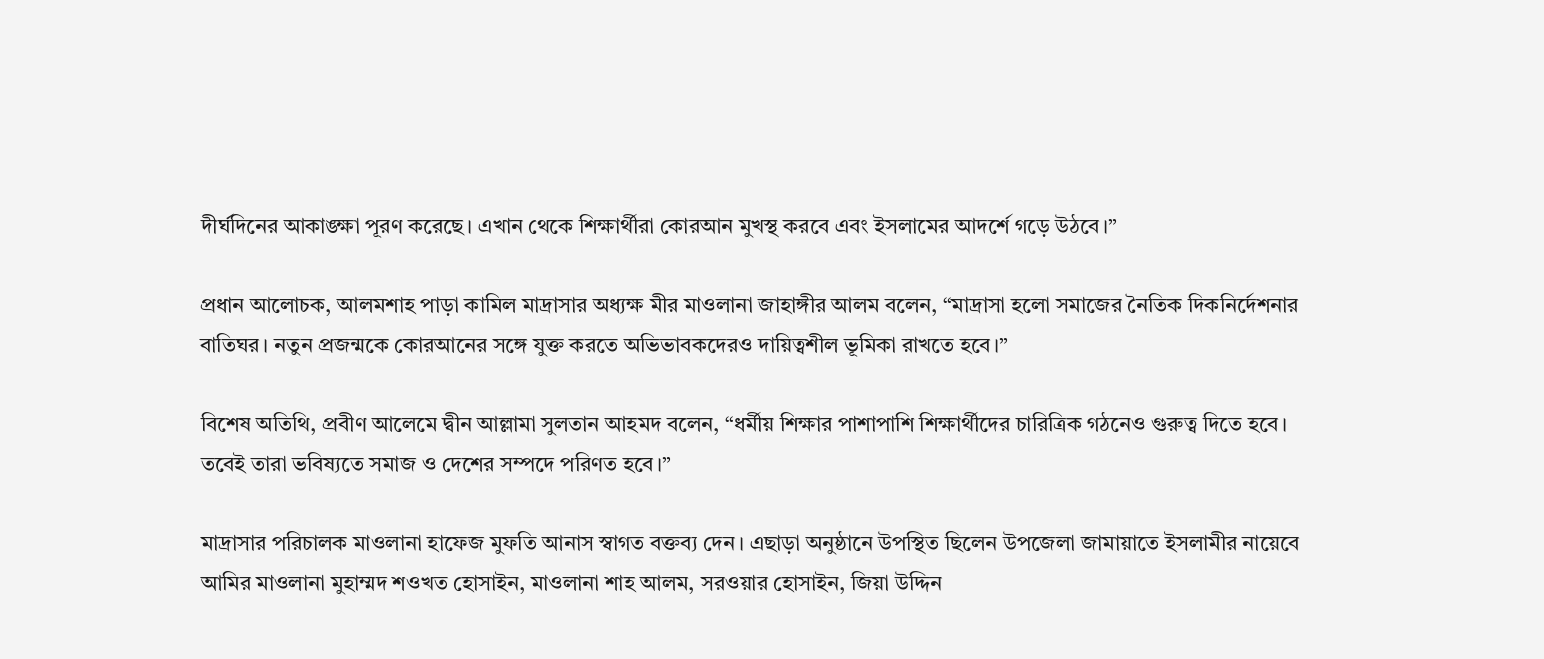দীর্ঘদিনের আকাঙ্ক্ষা পূরণ করেছে। এখান থেকে শিক্ষার্থীরা কোরআন মুখস্থ করবে এবং ইসলামের আদর্শে গড়ে উঠবে।”

প্রধান আলোচক, আলমশাহ পাড়া কামিল মাদ্রাসার অধ্যক্ষ মীর মাওলানা জাহাঙ্গীর আলম বলেন, “মাদ্রাসা হলো সমাজের নৈতিক দিকনির্দেশনার বাতিঘর। নতুন প্রজন্মকে কোরআনের সঙ্গে যুক্ত করতে অভিভাবকদেরও দায়িত্বশীল ভূমিকা রাখতে হবে।”

বিশেষ অতিথি, প্রবীণ আলেমে দ্বীন আল্লামা সুলতান আহমদ বলেন, “ধর্মীয় শিক্ষার পাশাপাশি শিক্ষার্থীদের চারিত্রিক গঠনেও গুরুত্ব দিতে হবে। তবেই তারা ভবিষ্যতে সমাজ ও দেশের সম্পদে পরিণত হবে।”

মাদ্রাসার পরিচালক মাওলানা হাফেজ মুফতি আনাস স্বাগত বক্তব্য দেন। এছাড়া অনুষ্ঠানে উপস্থিত ছিলেন উপজেলা জামায়াতে ইসলামীর নায়েবে আমির মাওলানা মুহাম্মদ শওখত হোসাইন, মাওলানা শাহ আলম, সরওয়ার হোসাইন, জিয়া উদ্দিন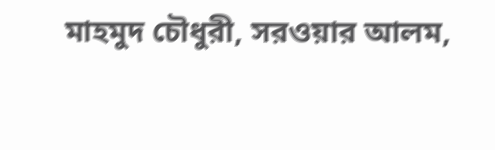মাহমুদ চৌধুরী, সরওয়ার আলম,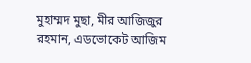মুহাম্মদ মুছা, মীর আজিজুর রহমান, এডভোকেট আজিম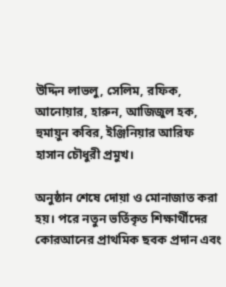উদ্দিন লাভলু, সেলিম, রফিক, আনোয়ার, হারুন, আজিজুল হক, হুমায়ুন কবির, ইঞ্জিনিয়ার আরিফ হাসান চৌধুরী প্রমুখ।

অনুষ্ঠান শেষে দোয়া ও মোনাজাত করা হয়। পরে নতুন ভর্তিকৃত শিক্ষার্থীদের কোরআনের প্রাথমিক ছবক প্রদান এবং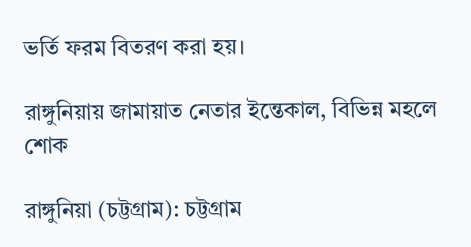ভর্তি ফরম বিতরণ করা হয়।

রাঙ্গুনিয়ায় জামায়াত নেতার ইন্তেকাল, বিভিন্ন মহলে শোক

রাঙ্গুনিয়া (চট্টগ্রাম): চট্টগ্রাম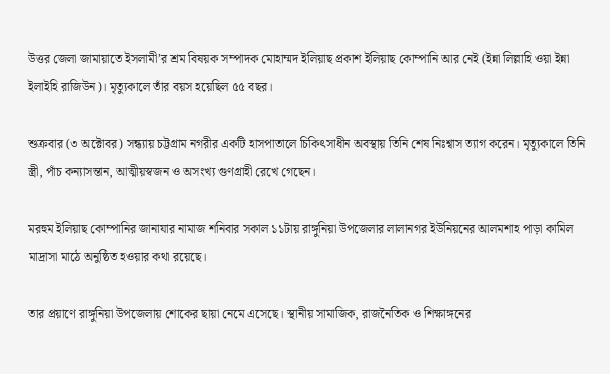উত্তর জেলা জামায়াতে ইসলামী’র শ্রম বিষয়ক সম্পাদক মোহাম্মদ ইলিয়াছ প্রকাশ ইলিয়াছ কোম্পানি আর নেই (ইন্না লিল্লাহি ওয়া ইন্না ইলাইহি রাজিউন)। মৃত্যুকালে তাঁর বয়স হয়েছিল ৫৫ বছর।

শুক্রবার (৩ অক্টোবর) সন্ধ্যায় চট্টগ্রাম নগরীর একটি হাসপাতালে চিকিৎসাধীন অবস্থায় তিনি শেষ নিঃশ্বাস ত্যাগ করেন। মৃত্যুকালে তিনি স্ত্রী, পাঁচ কন্যাসন্তান, আত্মীয়স্বজন ও অসংখ্য গুণগ্রাহী রেখে গেছেন।

মরহুম ইলিয়াছ কোম্পানির জানাযার নামাজ শনিবার সকাল ১১টায় রাঙ্গুনিয়া উপজেলার লালানগর ইউনিয়নের আলমশাহ পাড়া কামিল মাদ্রাসা মাঠে অনুষ্ঠিত হওয়ার কথা রয়েছে।

তার প্রয়াণে রাঙ্গুনিয়া উপজেলায় শোকের ছায়া নেমে এসেছে। স্থানীয় সামাজিক, রাজনৈতিক ও শিক্ষাঙ্গনের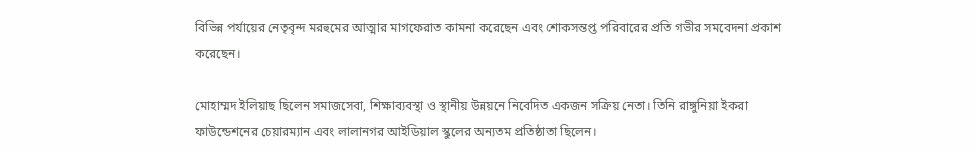বিভিন্ন পর্যায়ের নেতৃবৃন্দ মরহুমের আত্মার মাগফেরাত কামনা করেছেন এবং শোকসন্তপ্ত পরিবারের প্রতি গভীর সমবেদনা প্রকাশ করেছেন।

মোহাম্মদ ইলিয়াছ ছিলেন সমাজসেবা, শিক্ষাব্যবস্থা ও স্থানীয় উন্নয়নে নিবেদিত একজন সক্রিয় নেতা। তিনি রাঙ্গুনিয়া ইকরা ফাউন্ডেশনের চেয়ারম্যান এবং লালানগর আইডিয়াল স্কুলের অন্যতম প্রতিষ্ঠাতা ছিলেন।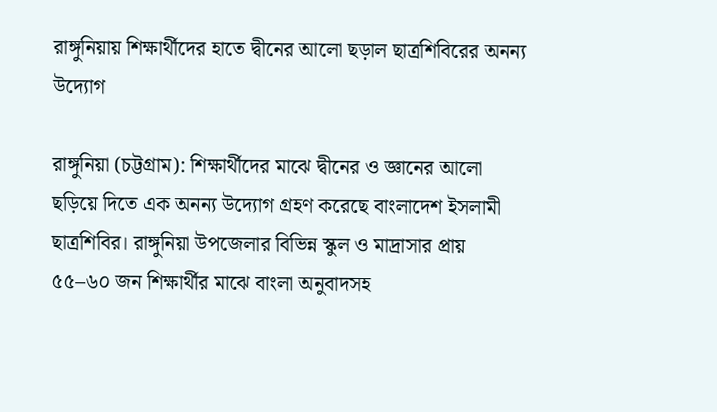রাঙ্গুনিয়ায় শিক্ষার্থীদের হাতে দ্বীনের আলো ছড়াল ছাত্রশিবিরের অনন্য উদ্যোগ

রাঙ্গুনিয়া (চট্টগ্রাম): শিক্ষার্থীদের মাঝে দ্বীনের ও জ্ঞানের আলো ছড়িয়ে দিতে এক অনন্য উদ্যোগ গ্রহণ করেছে বাংলাদেশ ইসলামী ছাত্রশিবির। রাঙ্গুনিয়া উপজেলার বিভিন্ন স্কুল ও মাদ্রাসার প্রায় ৫৫–৬০ জন শিক্ষার্থীর মাঝে বাংলা অনুবাদসহ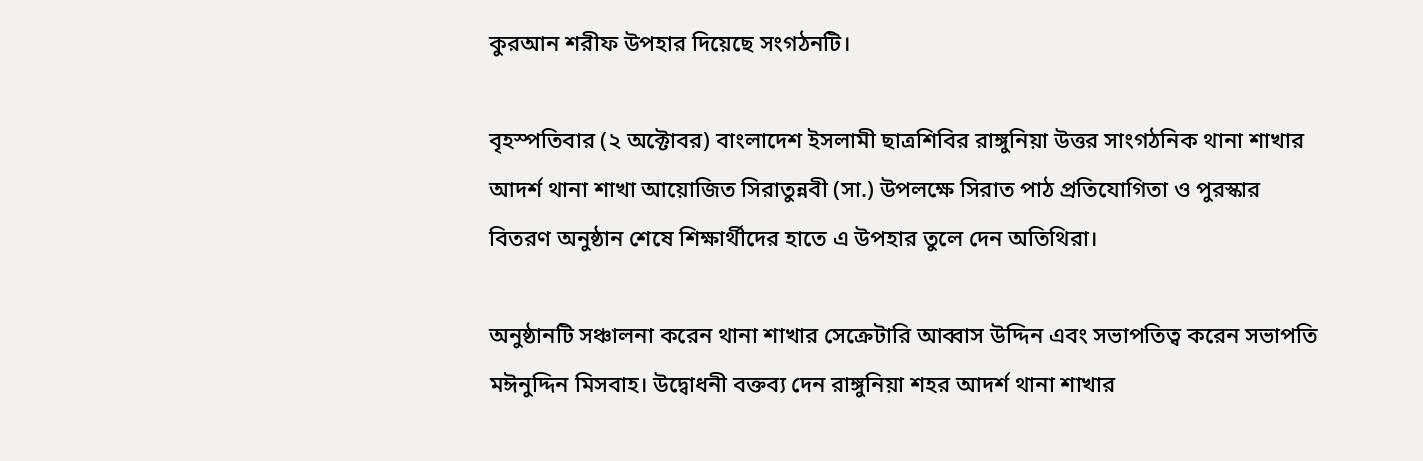কুরআন শরীফ উপহার দিয়েছে সংগঠনটি।

বৃহস্পতিবার (২ অক্টোবর) বাংলাদেশ ইসলামী ছাত্রশিবির রাঙ্গুনিয়া উত্তর সাংগঠনিক থানা শাখার আদর্শ থানা শাখা আয়োজিত সিরাতুন্নবী (সা.) উপলক্ষে সিরাত পাঠ প্রতিযোগিতা ও পুরস্কার বিতরণ অনুষ্ঠান শেষে শিক্ষার্থীদের হাতে এ উপহার তুলে দেন অতিথিরা।

অনুষ্ঠানটি সঞ্চালনা করেন থানা শাখার সেক্রেটারি আব্বাস উদ্দিন এবং সভাপতিত্ব করেন সভাপতি মঈনুদ্দিন মিসবাহ। উদ্বোধনী বক্তব্য দেন রাঙ্গুনিয়া শহর আদর্শ থানা শাখার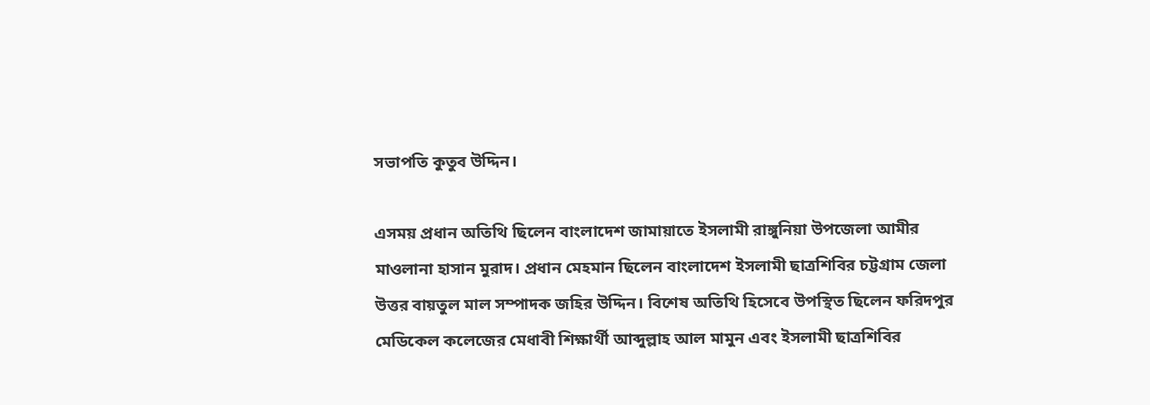সভাপতি কুতুব উদ্দিন।

এসময় প্রধান অতিথি ছিলেন বাংলাদেশ জামায়াতে ইসলামী রাঙ্গুনিয়া উপজেলা আমীর মাওলানা হাসান মুরাদ। প্রধান মেহমান ছিলেন বাংলাদেশ ইসলামী ছাত্রশিবির চট্টগ্রাম জেলা উত্তর বায়তুল মাল সম্পাদক জহির উদ্দিন। বিশেষ অতিথি হিসেবে উপস্থিত ছিলেন ফরিদপুর মেডিকেল কলেজের মেধাবী শিক্ষার্থী আব্দুল্লাহ আল মামুন এবং ইসলামী ছাত্রশিবির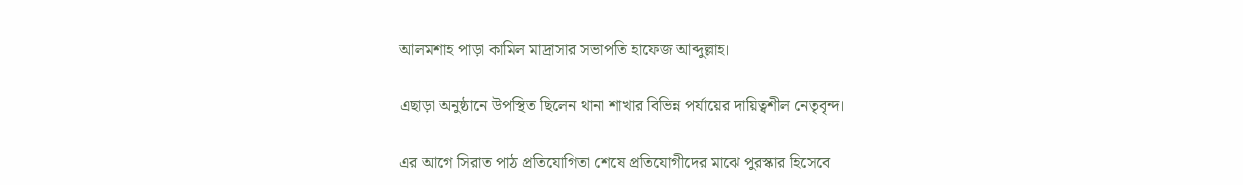আলমশাহ পাড়া কামিল মাদ্রাসার সভাপতি হাফেজ আব্দুল্লাহ।

এছাড়া অনুষ্ঠানে উপস্থিত ছিলেন থানা শাখার বিভিন্ন পর্যায়ের দায়িত্বশীল নেতৃবৃন্দ।

এর আগে সিরাত পাঠ প্রতিযোগিতা শেষে প্রতিযোগীদের মাঝে পুরস্কার হিসেবে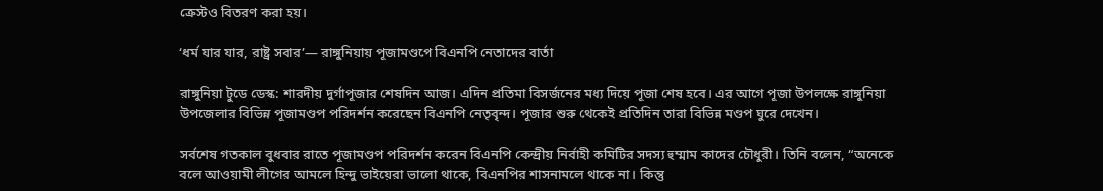ক্রেস্টও বিতরণ করা হয়।

‘ধর্ম যার যার, রাষ্ট্র সবার’— রাঙ্গুনিয়ায় পূজামণ্ডপে বিএনপি নেতাদের বার্তা

রাঙ্গুনিয়া টুডে ডেস্ক: শারদীয় দুর্গাপূজার শেষদিন আজ। এদিন প্রতিমা বিসর্জনের মধ্য দিয়ে পূজা শেষ হবে। এর আগে পূজা উপলক্ষে রাঙ্গুনিয়া উপজেলার বিভিন্ন পূজামণ্ডপ পরিদর্শন করেছেন বিএনপি নেতৃবৃন্দ। পূজার শুরু থেকেই প্রতিদিন তারা বিভিন্ন মণ্ডপ ঘুরে দেখেন।

সর্বশেষ গতকাল বুধবার রাতে পূজামণ্ডপ পরিদর্শন করেন বিএনপি কেন্দ্রীয় নির্বাহী কমিটির সদস্য হুম্মাম কাদের চৌধুরী। তিনি বলেন, “অনেকে বলে আওয়ামী লীগের আমলে হিন্দু ভাইয়েরা ভালো থাকে, বিএনপির শাসনামলে থাকে না। কিন্তু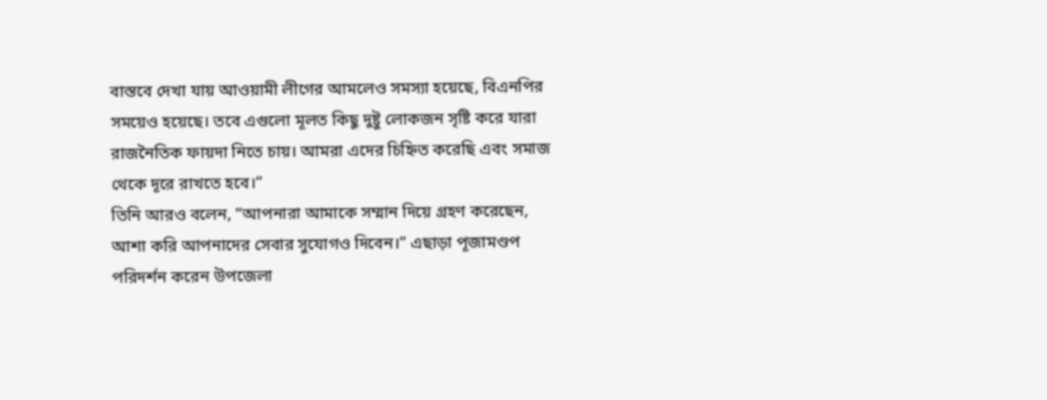বাস্তবে দেখা যায় আওয়ামী লীগের আমলেও সমস্যা হয়েছে, বিএনপির সময়েও হয়েছে। তবে এগুলো মূলত কিছু দুষ্টু লোকজন সৃষ্টি করে যারা রাজনৈতিক ফায়দা নিতে চায়। আমরা এদের চিহ্নিত করেছি এবং সমাজ থেকে দূরে রাখতে হবে।”
তিনি আরও বলেন, “আপনারা আমাকে সম্মান দিয়ে গ্রহণ করেছেন, আশা করি আপনাদের সেবার সুযোগও দিবেন।” এছাড়া পূজামণ্ডপ পরিদর্শন করেন উপজেলা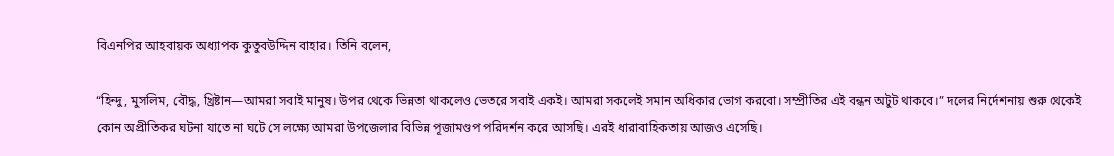বিএনপির আহবায়ক অধ্যাপক কুতুবউদ্দিন বাহার। তিনি বলেন,

“হিন্দু, মুসলিম, বৌদ্ধ, খ্রিষ্টান—আমরা সবাই মানুষ। উপর থেকে ভিন্নতা থাকলেও ভেতরে সবাই একই। আমরা সকলেই সমান অধিকার ভোগ করবো। সম্প্রীতির এই বন্ধন অটুট থাকবে।” দলের নির্দেশনায় শুরু থেকেই কোন অপ্রীতিকর ঘটনা যাতে না ঘটে সে লক্ষ্যে আমরা উপজেলার বিভিন্ন পূজামণ্ডপ পরিদর্শন করে আসছি। এরই ধারাবাহিকতায় আজও এসেছি।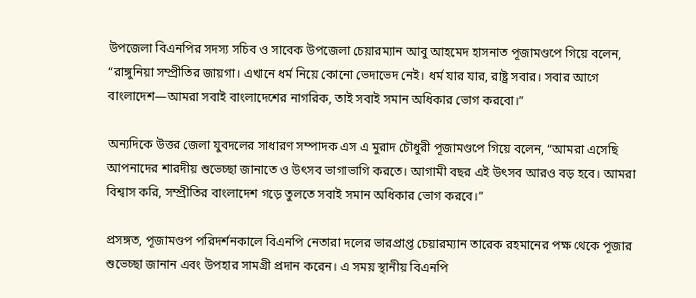উপজেলা বিএনপির সদস্য সচিব ও সাবেক উপজেলা চেয়ারম্যান আবু আহমেদ হাসনাত পূজামণ্ডপে গিয়ে বলেন, “রাঙ্গুনিয়া সম্প্রীতির জায়গা। এখানে ধর্ম নিয়ে কোনো ভেদাভেদ নেই। ধর্ম যার যার, রাষ্ট্র সবার। সবার আগে বাংলাদেশ—আমরা সবাই বাংলাদেশের নাগরিক, তাই সবাই সমান অধিকার ভোগ করবো।”

অন্যদিকে উত্তর জেলা যুবদলের সাধারণ সম্পাদক এস এ মুরাদ চৌধুরী পূজামণ্ডপে গিয়ে বলেন, “আমরা এসেছি আপনাদের শারদীয় শুভেচ্ছা জানাতে ও উৎসব ভাগাভাগি করতে। আগামী বছর এই উৎসব আরও বড় হবে। আমরা বিশ্বাস করি, সম্প্রীতির বাংলাদেশ গড়ে তুলতে সবাই সমান অধিকার ভোগ করবে।”

প্রসঙ্গত, পূজামণ্ডপ পরিদর্শনকালে বিএনপি নেতারা দলের ভারপ্রাপ্ত চেয়ারম্যান তারেক রহমানের পক্ষ থেকে পূজার শুভেচ্ছা জানান এবং উপহার সামগ্রী প্রদান করেন। এ সময় স্থানীয় বিএনপি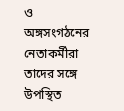ও অঙ্গসংগঠনের নেতাকর্মীরা তাদের সঙ্গে উপস্থিত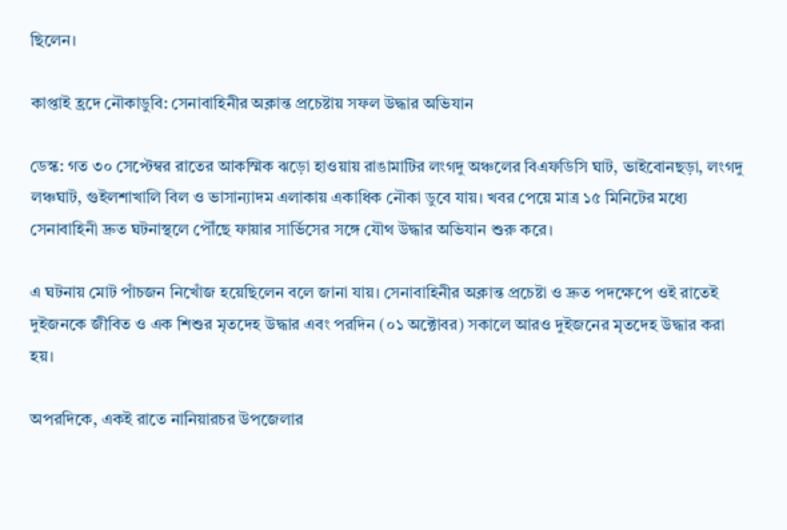ছিলেন।

কাপ্তাই হ্রদে নৌকাডুবি: সেনাবাহিনীর অক্লান্ত প্রচেষ্টায় সফল উদ্ধার অভিযান

ডেস্ক: গত ৩০ সেপ্টেম্বর রাতের আকস্মিক ঝড়ো হাওয়ায় রাঙামাটির লংগদু অঞ্চলের বিএফডিসি ঘাট, ভাইবোনছড়া, লংগদু লঞ্চঘাট, গুইলশাখালি বিল ও ভাসান্যাদম এলাকায় একাধিক নৌকা ডুবে যায়। খবর পেয়ে মাত্র ১৫ মিনিটের মধ্যে সেনাবাহিনী দ্রুত ঘটনাস্থলে পৌঁছে ফায়ার সার্ভিসের সঙ্গে যৌথ উদ্ধার অভিযান শুরু করে।

এ ঘটনায় মোট পাঁচজন নিখোঁজ হয়েছিলেন বলে জানা যায়। সেনাবাহিনীর অক্লান্ত প্রচেষ্টা ও দ্রুত পদক্ষেপে ওই রাতেই দুইজনকে জীবিত ও এক শিশুর মৃতদেহ উদ্ধার এবং পরদিন (০১ অক্টোবর) সকালে আরও দুইজনের মৃতদেহ উদ্ধার করা হয়।

অপরদিকে, একই রাতে নানিয়ারচর উপজেলার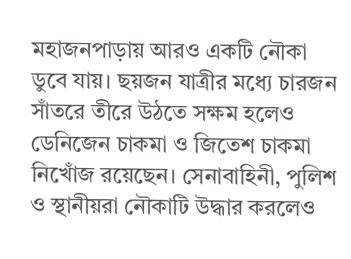মহাজনপাড়ায় আরও একটি নৌকা ডুবে যায়। ছয়জন যাত্রীর মধ্যে চারজন সাঁতরে তীরে উঠতে সক্ষম হলেও ডেনিজেন চাকমা ও জিতেশ চাকমা নিখোঁজ রয়েছেন। সেনাবাহিনী, পুলিশ ও স্থানীয়রা নৌকাটি উদ্ধার করলেও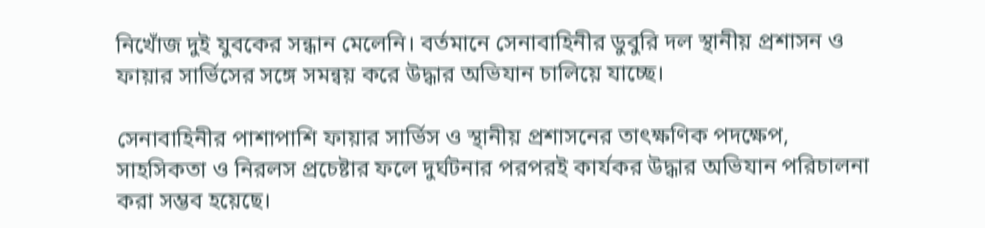নিখোঁজ দুই যুবকের সন্ধান মেলেনি। বর্তমানে সেনাবাহিনীর ডুবুরি দল স্থানীয় প্রশাসন ও ফায়ার সার্ভিসের সঙ্গে সমন্বয় করে উদ্ধার অভিযান চালিয়ে যাচ্ছে।

সেনাবাহিনীর পাশাপাশি ফায়ার সার্ভিস ও স্থানীয় প্রশাসনের তাৎক্ষণিক পদক্ষেপ, সাহসিকতা ও নিরলস প্রচেষ্টার ফলে দুর্ঘটনার পরপরই কার্যকর উদ্ধার অভিযান পরিচালনা করা সম্ভব হয়েছে।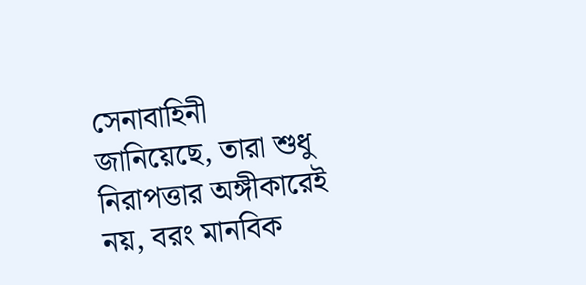সেনাবাহিনী জানিয়েছে, তারা শুধু নিরাপত্তার অঙ্গীকারেই নয়, বরং মানবিক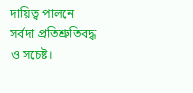দায়িত্ব পালনে সর্বদা প্রতিশ্রুতিবদ্ধ ও সচেষ্ট।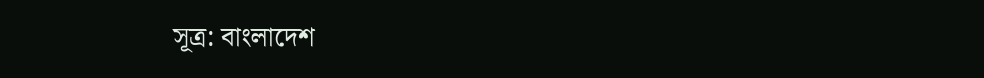সূত্র: বাংলাদেশ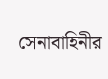সেনাবাহিনীর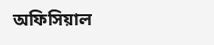অফিসিয়াল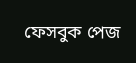ফেসবুক পেজ